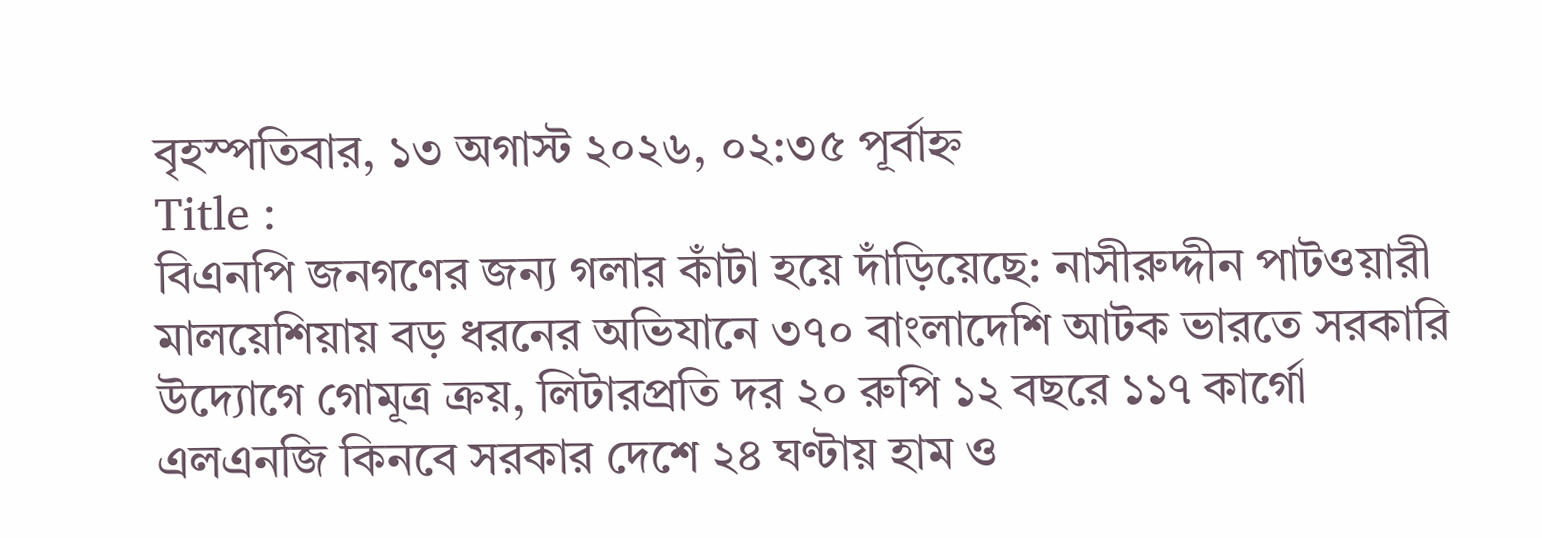বৃহস্পতিবার, ১৩ অগাস্ট ২০২৬, ০২:৩৫ পূর্বাহ্ন
Title :
বিএনপি জনগণের জন্য গলার কাঁটা হয়ে দাঁড়িয়েছে: নাসীরুদ্দীন পাটওয়ারী মালয়েশিয়ায় বড় ধরনের অভিযানে ৩৭০ বাংলাদেশি আটক ভারতে সরকারি উদ্যোগে গোমূত্র ক্রয়, লিটারপ্রতি দর ২০ রুপি ১২ বছরে ১১৭ কার্গো এলএনজি কিনবে সরকার দেশে ২৪ ঘণ্টায় হাম ও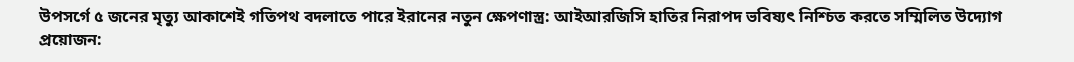উপসর্গে ৫ জনের মৃত্যু আকাশেই গতিপথ বদলাতে পারে ইরানের নতুন ক্ষেপণাস্ত্র: আইআরজিসি হাতির নিরাপদ ভবিষ্যৎ নিশ্চিত করতে সম্মিলিত উদ্যোগ প্রয়োজন: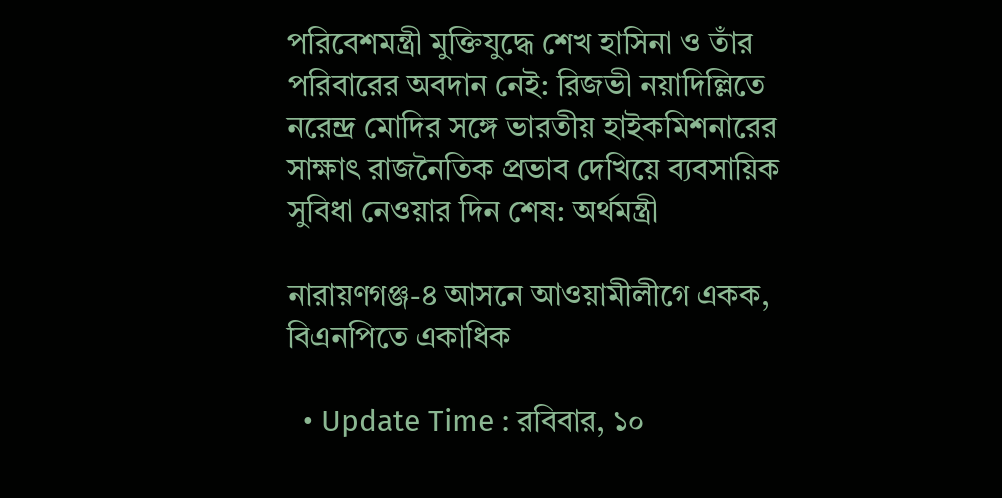পরিবেশমন্ত্রী মুক্তিযুদ্ধে শেখ হাসিনা ও তাঁর পরিবারের অবদান নেই: রিজভী নয়াদিল্লিতে নরেন্দ্র মোদির সঙ্গে ভারতীয় হাইকমিশনারের সাক্ষাৎ রাজনৈতিক প্রভাব দেখিয়ে ব্যবসায়িক সুবিধা নেওয়ার দিন শেষ: অর্থমন্ত্রী

নারায়ণগঞ্জ-৪ আসনে আওয়ামীলীগে একক, বিএনপিতে একাধিক

  • Update Time : রবিবার, ১০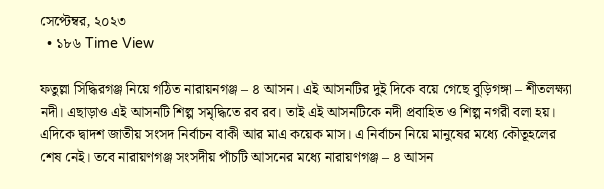সেপ্টেম্বর, ২০২৩
  • ১৮৬ Time View

ফতুল্লা সিদ্ধিরগঞ্জ নিয়ে গঠিত নারায়নগঞ্জ – ৪ আসন। এই আসনটির দুই দিকে বয়ে গেছে বুড়িগঙ্গা – শীতলক্ষ্যা নদী। এছাড়াও এই আসনটি শিল্প সমৃদ্ধিতে রব রব। তাই এই আসনটিকে নদী প্রবাহিত ও শিল্প নগরী বলা হয়। এদিকে দ্বাদশ জাতীয় সংসদ নির্বাচন বাকী আর মাএ কয়েক মাস। এ নির্বাচন নিয়ে মানুষের মধ্যে কৌতূহলের শেষ নেই। তবে নারায়ণগঞ্জ সংসদীয় পাঁচটি আসনের মধ্যে নারায়ণগঞ্জ – ৪ আসন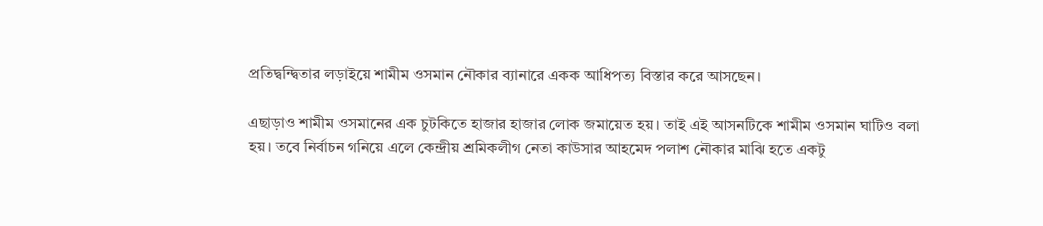প্রতিদ্বন্দ্বিতার লড়াইয়ে শামীম ওসমান নৌকার ব্যানারে একক আধিপত্য বিস্তার করে আসছেন।

এছাড়াও শামীম ওসমানের এক চুটকিতে হাজার হাজার লোক জমায়েত হয়। তাই এই আসনটিকে শামীম ওসমান ঘাটিও বলা হয়। তবে নির্বাচন গনিয়ে এলে কেন্দ্রীয় শ্রমিকলীগ নেতা কাউসার আহমেদ পলাশ নৌকার মাঝি হতে একটু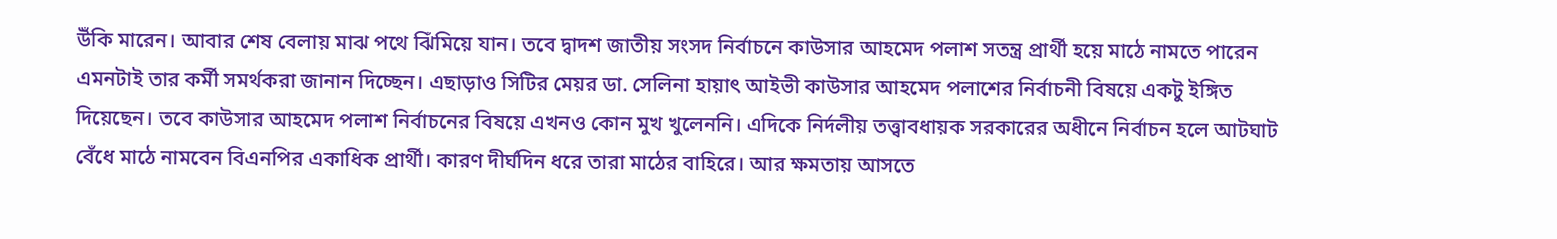উঁকি মারেন। আবার শেষ বেলায় মাঝ পথে ঝিঁমিয়ে যান। তবে দ্বাদশ জাতীয় সংসদ নির্বাচনে কাউসার আহমেদ পলাশ সতন্ত্র প্রার্থী হয়ে মাঠে নামতে পারেন এমনটাই তার কর্মী সমর্থকরা জানান দিচ্ছেন। এছাড়াও সিটির মেয়র ডা. সেলিনা হায়াৎ আইভী কাউসার আহমেদ পলাশের নির্বাচনী বিষয়ে একটু ইঙ্গিত দিয়েছেন। তবে কাউসার আহমেদ পলাশ নির্বাচনের বিষয়ে এখনও কোন মুখ খুলেননি। এদিকে নির্দলীয় তত্ত্বাবধায়ক সরকারের অধীনে নির্বাচন হলে আটঘাট বেঁধে মাঠে নামবেন বিএনপির একাধিক প্রার্থী। কারণ দীর্ঘদিন ধরে তারা মাঠের বাহিরে। আর ক্ষমতায় আসতে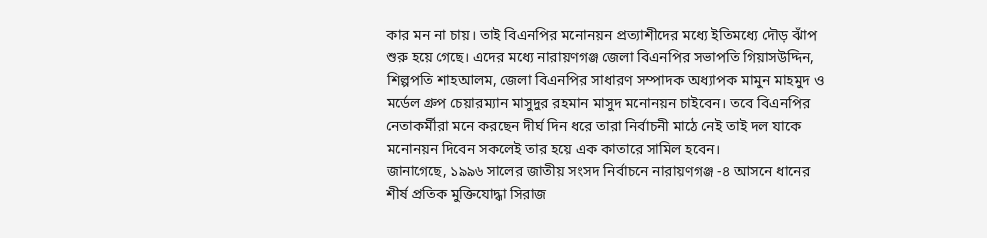কার মন না চায়। তাই বিএনপির মনোনয়ন প্রত্যাশীদের মধ্যে ইতিমধ্যে দৌড় ঝাঁপ শুরু হয়ে গেছে। এদের মধ্যে নারায়ণগঞ্জ জেলা বিএনপির সভাপতি গিয়াসউদ্দিন, শিল্পপতি শাহআলম, জেলা বিএনপির সাধারণ সম্পাদক অধ্যাপক মামুন মাহমুদ ও মর্ডেল গ্রুপ চেয়ারম্যান মাসুদুর রহমান মাসুদ মনোনয়ন চাইবেন। তবে বিএনপির নেতাকর্মীরা মনে করছেন দীর্ঘ দিন ধরে তারা নির্বাচনী মাঠে নেই তাই দল যাকে মনোনয়ন দিবেন সকলেই তার হয়ে এক কাতারে সামিল হবেন।
জানাগেছে, ১৯৯৬ সালের জাতীয় সংসদ নির্বাচনে নারায়ণগঞ্জ -৪ আসনে ধানের শীর্ষ প্রতিক মুক্তিযোদ্ধা সিরাজ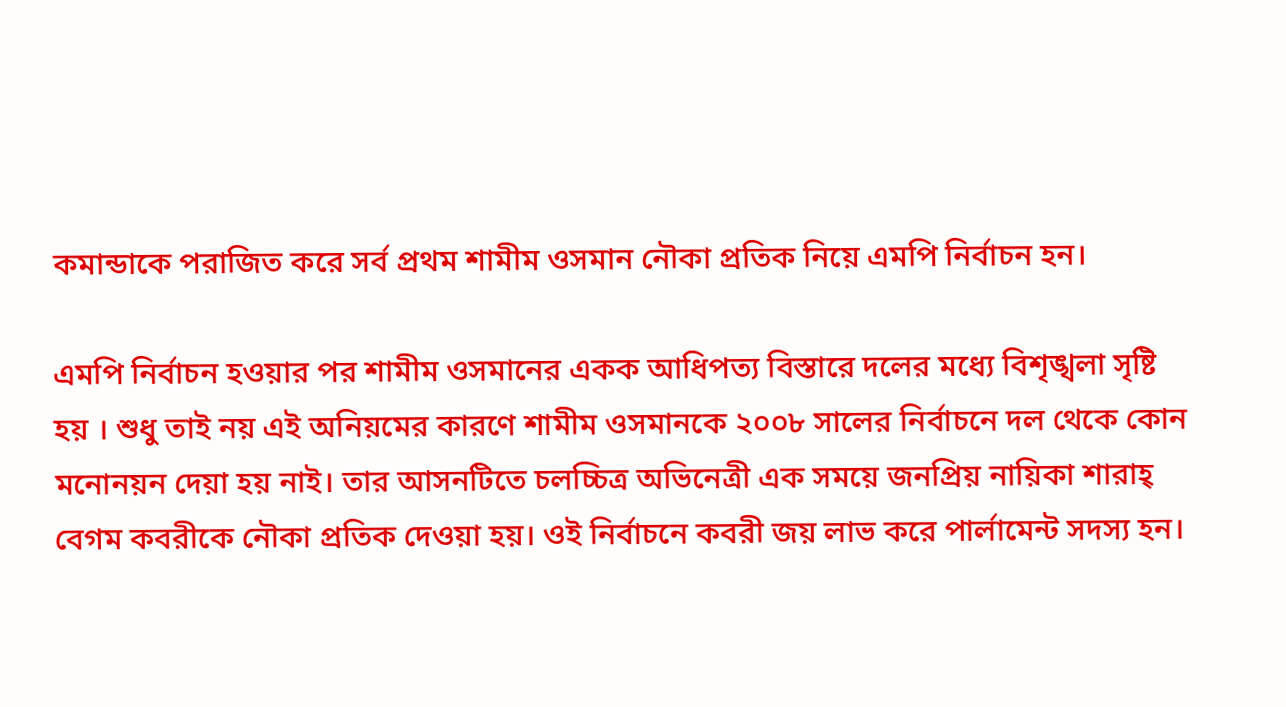কমান্ডাকে পরাজিত করে সর্ব প্রথম শামীম ওসমান নৌকা প্রতিক নিয়ে এমপি নির্বাচন হন।

এমপি নির্বাচন হওয়ার পর শামীম ওসমানের একক আধিপত্য বিস্তারে দলের মধ্যে বিশৃঙ্খলা সৃষ্টি হয় । শুধু তাই নয় এই অনিয়মের কারণে শামীম ওসমানকে ২০০৮ সালের নির্বাচনে দল থেকে কোন মনোনয়ন দেয়া হয় নাই। তার আসনটিতে চলচ্চিত্র অভিনেত্রী এক সময়ে জনপ্রিয় নায়িকা শারাহ্ বেগম কবরীকে নৌকা প্রতিক দেওয়া হয়। ওই নির্বাচনে কবরী জয় লাভ করে পার্লামেন্ট সদস্য হন।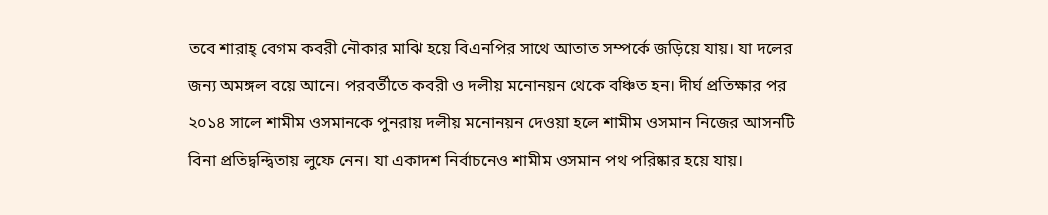তবে শারাহ্ বেগম কবরী নৌকার মাঝি হয়ে বিএনপির সাথে আতাত সম্পর্কে জড়িয়ে যায়। যা দলের জন্য অমঙ্গল বয়ে আনে। পরবর্তীতে কবরী ও দলীয় মনোনয়ন থেকে বঞ্চিত হন। দীর্ঘ প্রতিক্ষার পর ২০১৪ সালে শামীম ওসমানকে পুনরায় দলীয় মনোনয়ন দেওয়া হলে শামীম ওসমান নিজের আসনটি বিনা প্রতিদ্বন্দ্বিতায় লুফে নেন। যা একাদশ নির্বাচনেও শামীম ওসমান পথ পরিষ্কার হয়ে যায়।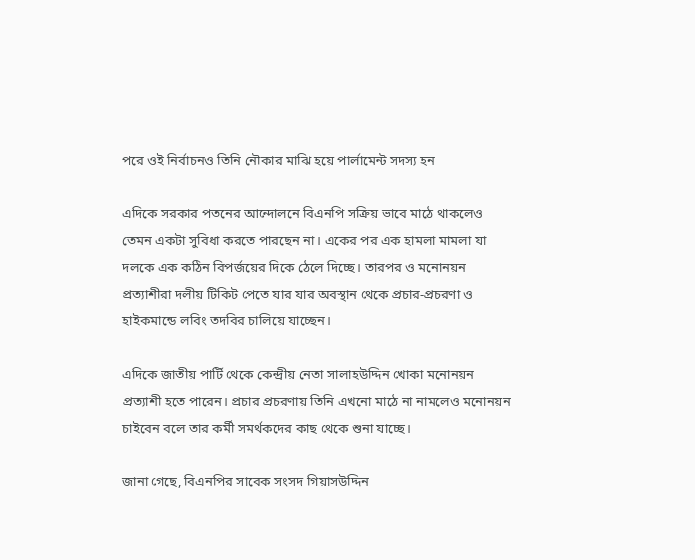পরে ওই নির্বাচনও তিনি নৌকার মাঝি হয়ে পার্লামেন্ট সদস্য হন

এদিকে সরকার পতনের আন্দোলনে বিএনপি সক্রিয় ভাবে মাঠে থাকলেও তেমন একটা সুবিধা করতে পারছেন না। একের পর এক হামলা মামলা যা দলকে এক কঠিন বিপর্জয়ের দিকে ঠেলে দিচ্ছে। তারপর ও মনোনয়ন প্রত্যাশীরা দলীয় টিকিট পেতে যার যার অবস্থান থেকে প্রচার-প্রচরণা ও হাইকমান্ডে লবিং তদবির চালিয়ে যাচ্ছেন।

এদিকে জাতীয় পার্টি থেকে কেন্দ্রীয় নেতা সালাহউদ্দিন খোকা মনোনয়ন প্রত্যাশী হতে পারেন। প্রচার প্রচরণায় তিনি এখনো মাঠে না নামলেও মনোনয়ন চাইবেন বলে তার কর্মী সমর্থকদের কাছ থেকে শুনা যাচ্ছে।

জানা গেছে, বিএনপির সাবেক সংসদ গিয়াসউদ্দিন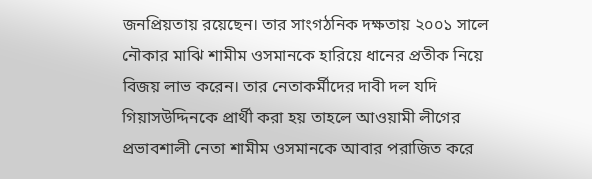জনপ্রিয়তায় রয়েছেন। তার সাংগঠনিক দক্ষতায় ২০০১ সালে নৌকার মাঝি শামীম ওসমানকে হারিয়ে ধানের প্রতীক নিয়ে বিজয় লাভ করেন। তার নেতাকর্মীদের দাবী দল যদি গিয়াসউদ্দিনকে প্রার্থী করা হয় তাহলে আওয়ামী লীগের প্রভাবশালী নেতা শামীম ওসমানকে আবার পরাজিত করে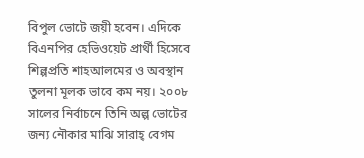বিপুল ভোটে জয়ী হবেন। এদিকে বিএনপির হেভিওয়েট প্রার্থী হিসেবে শিল্পপ্রতি শাহআলমের ও অবস্থান তুলনা মূলক ভাবে কম নয়। ২০০৮ সালের নির্বাচনে তিনি অল্প ভোটের জন্য নৌকার মাঝি সারাহ্ বেগম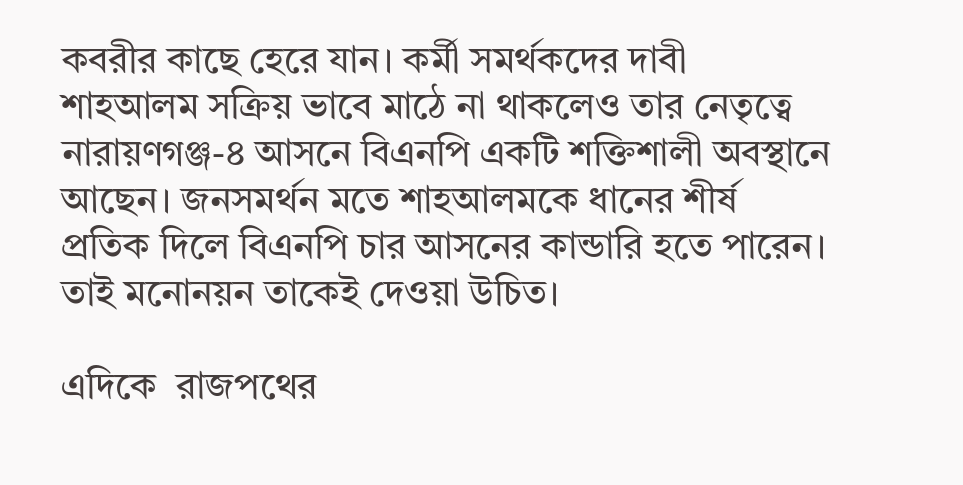কবরীর কাছে হেরে যান। কর্মী সমর্থকদের দাবী শাহআলম সক্রিয় ভাবে মাঠে না থাকলেও তার নেতৃত্বে নারায়ণগঞ্জ-৪ আসনে বিএনপি একটি শক্তিশালী অবস্থানে আছেন। জনসমর্থন মতে শাহআলমকে ধানের শীর্ষ প্রতিক দিলে বিএনপি চার আসনের কান্ডারি হতে পারেন। তাই মনোনয়ন তাকেই দেওয়া উচিত।

এদিকে  রাজপথের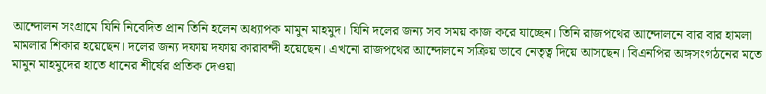আন্দোলন সংগ্রামে যিনি নিবেদিত প্রান তিনি হলেন অধ্যাপক মামুন মাহমুদ। যিনি দলের জন্য সব সময় কাজ করে যাচ্ছেন। তিনি রাজপথের আন্দোলনে বার বার হামলা মামলার শিকার হয়েছেন। দলের জন্য দফায় দফায় কারাবন্দী হয়েছেন। এখনো রাজপথের আন্দোলনে সক্রিয় ভাবে নেতৃত্ব দিয়ে আসছেন। বিএনপির অঙ্গসংগঠনের মতে মামুন মাহমুদের হাতে ধানের শীর্ষের প্রতিক দেওয়া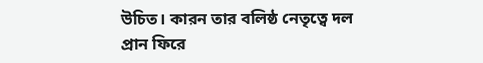উচিত। কারন তার বলিষ্ঠ নেতৃত্বে দল প্রান ফিরে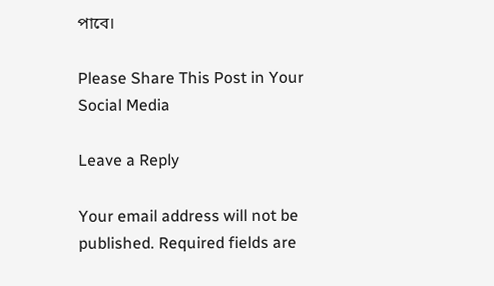পাবে।

Please Share This Post in Your Social Media

Leave a Reply

Your email address will not be published. Required fields are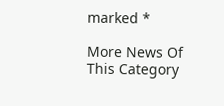marked *

More News Of This Category